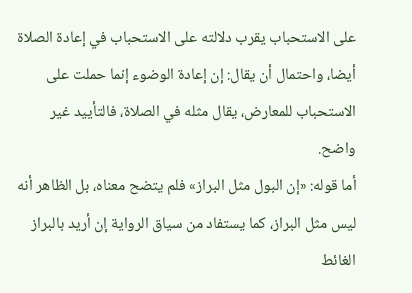على الاستحباب يقرب دلالته على الاستحباب في إعادة الصلاة أيضا، واحتمال أن يقال: إن إعادة الوضوء إنما حملت على الاستحباب للمعارض، يقال مثله في الصلاة، فالتأييد غير واضح.
أما قوله: «إن البول مثل البراز» فلم يتضح معناه، بل الظاهر أنه ليس مثل البراز، كما يستفاد من سياق الرواية إن أريد بالبراز الغائط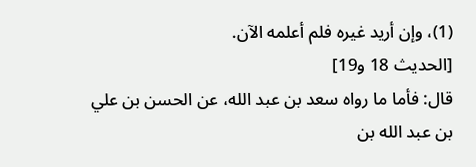(1)، وإن أريد غيره فلم أعلمه الآن.
[الحديث 18 و19]
قال: فأما ما رواه سعد بن عبد الله، عن الحسن بن علي بن عبد الله بن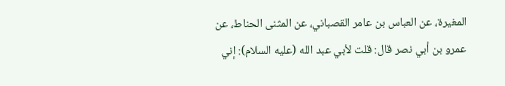المغيرة، عن العباس بن عامر القصباني، عن المثنى الحناط، عن عمرو بن أبي نصر قال: قلت لأبي عبد الله (عليه السلام): إني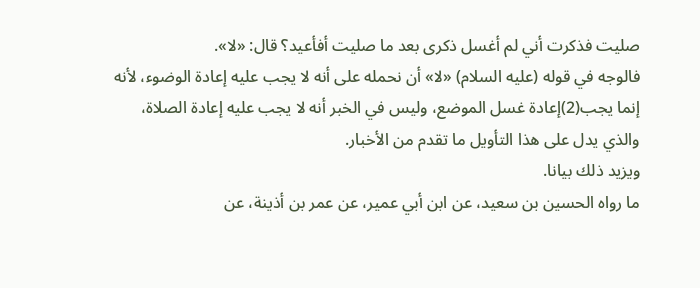صليت فذكرت أني لم أغسل ذكرى بعد ما صليت أفأعيد؟ قال: «لا».
فالوجه في قوله (عليه السلام) «لا» أن نحمله على أنه لا يجب عليه إعادة الوضوء، لأنه إنما يجب(2)إعادة غسل الموضع، وليس في الخبر أنه لا يجب عليه إعادة الصلاة، والذي يدل على هذا التأويل ما تقدم من الأخبار.
ويزيد ذلك بيانا.
ما رواه الحسين بن سعيد، عن ابن أبي عمير، عن عمر بن أذينة، عن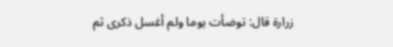زرارة قال: توضأت يوما ولم أغسل ذكرى ثم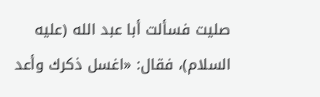صليت فسألت أبا عبد الله (عليه السلام)، فقال: «اغسل ذكرك وأعد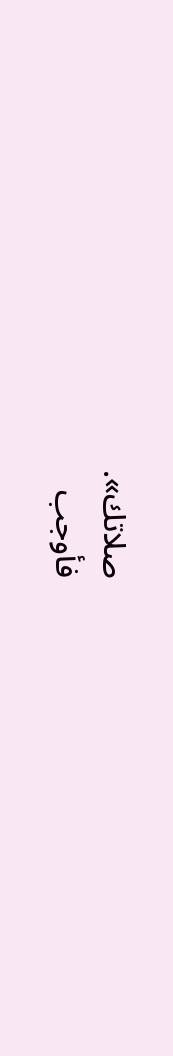صلاتك».
فأوجب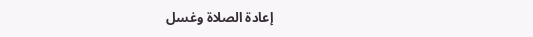إعادة الصلاة وغسل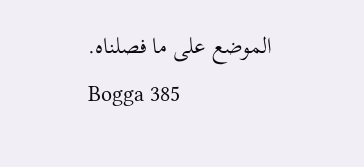الموضع على ما فصلناه.
Bogga 385